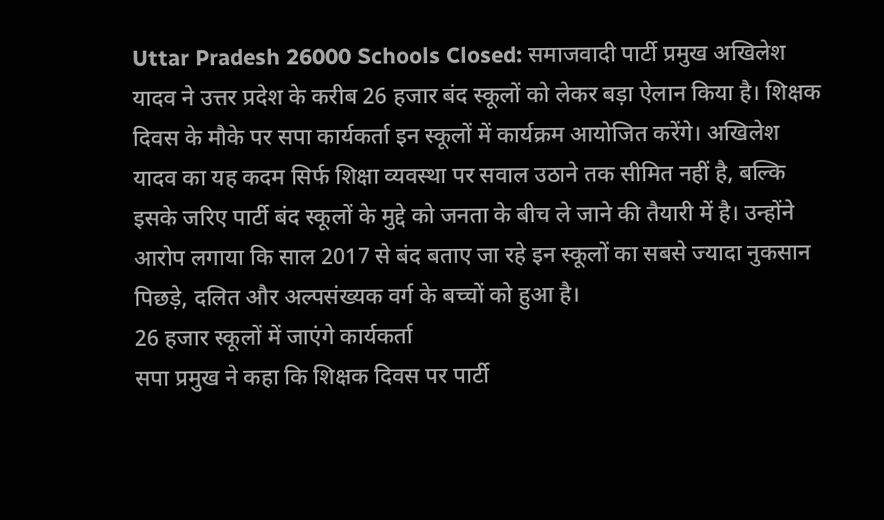Uttar Pradesh 26000 Schools Closed: समाजवादी पार्टी प्रमुख अखिलेश यादव ने उत्तर प्रदेश के करीब 26 हजार बंद स्कूलों को लेकर बड़ा ऐलान किया है। शिक्षक दिवस के मौके पर सपा कार्यकर्ता इन स्कूलों में कार्यक्रम आयोजित करेंगे। अखिलेश यादव का यह कदम सिर्फ शिक्षा व्यवस्था पर सवाल उठाने तक सीमित नहीं है, बल्कि इसके जरिए पार्टी बंद स्कूलों के मुद्दे को जनता के बीच ले जाने की तैयारी में है। उन्होंने आरोप लगाया कि साल 2017 से बंद बताए जा रहे इन स्कूलों का सबसे ज्यादा नुकसान पिछड़े, दलित और अल्पसंख्यक वर्ग के बच्चों को हुआ है।
26 हजार स्कूलों में जाएंगे कार्यकर्ता
सपा प्रमुख ने कहा कि शिक्षक दिवस पर पार्टी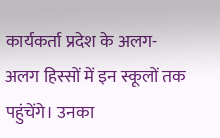कार्यकर्ता प्रदेश के अलग-अलग हिस्सों में इन स्कूलों तक पहुंचेंगे। उनका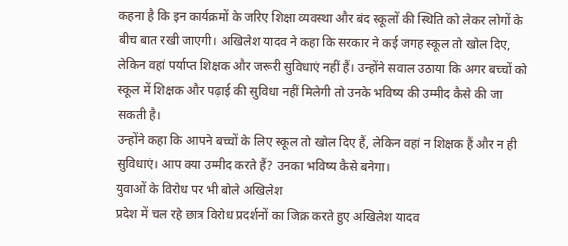कहना है कि इन कार्यक्रमों के जरिए शिक्षा व्यवस्था और बंद स्कूलों की स्थिति को लेकर लोगों के बीच बात रखी जाएगी। अखिलेश यादव ने कहा कि सरकार ने कई जगह स्कूल तो खोल दिए, लेकिन वहां पर्याप्त शिक्षक और जरूरी सुविधाएं नहीं हैं। उन्होंने सवाल उठाया कि अगर बच्चों को स्कूल में शिक्षक और पढ़ाई की सुविधा नहीं मिलेगी तो उनके भविष्य की उम्मीद कैसे की जा सकती है।
उन्होंने कहा कि आपने बच्चों के लिए स्कूल तो खोल दिए हैं, लेकिन वहां न शिक्षक हैं और न ही सुविधाएं। आप क्या उम्मीद करते हैं? उनका भविष्य कैसे बनेगा।
युवाओं के विरोध पर भी बोले अखिलेश
प्रदेश में चल रहे छात्र विरोध प्रदर्शनों का जिक्र करते हुए अखिलेश यादव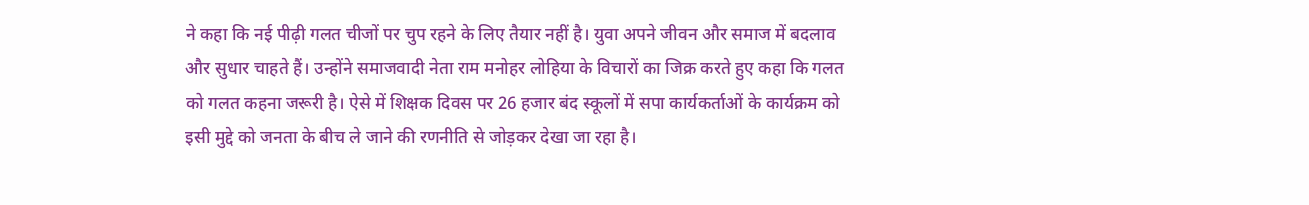ने कहा कि नई पीढ़ी गलत चीजों पर चुप रहने के लिए तैयार नहीं है। युवा अपने जीवन और समाज में बदलाव और सुधार चाहते हैं। उन्होंने समाजवादी नेता राम मनोहर लोहिया के विचारों का जिक्र करते हुए कहा कि गलत को गलत कहना जरूरी है। ऐसे में शिक्षक दिवस पर 26 हजार बंद स्कूलों में सपा कार्यकर्ताओं के कार्यक्रम को इसी मुद्दे को जनता के बीच ले जाने की रणनीति से जोड़कर देखा जा रहा है।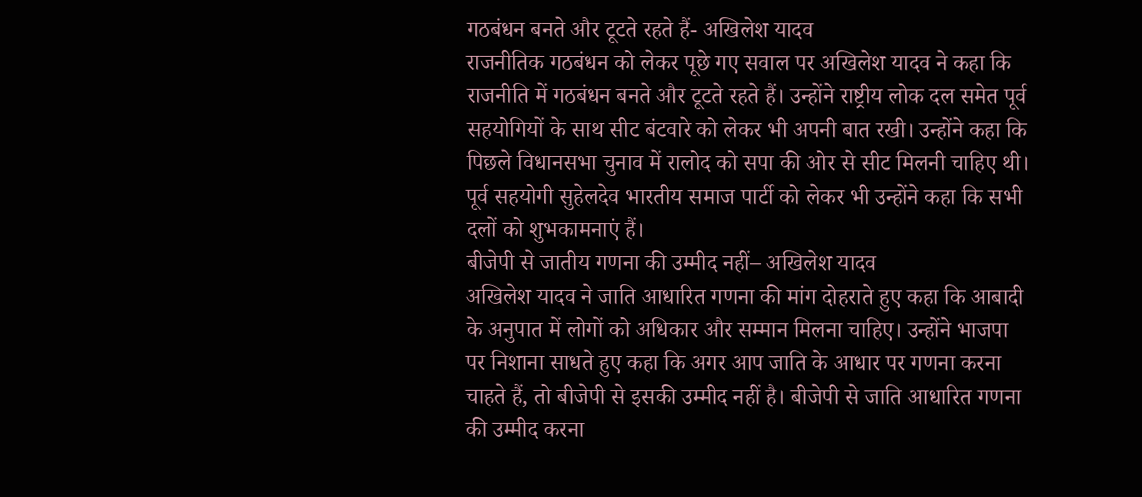गठबंधन बनते और टूटते रहते हैं- अखिलेश यादव
राजनीतिक गठबंधन को लेकर पूछे गए सवाल पर अखिलेश यादव ने कहा कि राजनीति में गठबंधन बनते और टूटते रहते हैं। उन्होंने राष्ट्रीय लोक दल समेत पूर्व सहयोगियों के साथ सीट बंटवारे को लेकर भी अपनी बात रखी। उन्होंने कहा कि पिछले विधानसभा चुनाव में रालोद को सपा की ओर से सीट मिलनी चाहिए थी। पूर्व सहयोगी सुहेलदेव भारतीय समाज पार्टी को लेकर भी उन्होंने कहा कि सभी दलों को शुभकामनाएं हैं।
बीजेपी से जातीय गणना की उम्मीद नहीं– अखिलेश यादव
अखिलेश यादव ने जाति आधारित गणना की मांग दोहराते हुए कहा कि आबादी के अनुपात में लोगों को अधिकार और सम्मान मिलना चाहिए। उन्होंने भाजपा पर निशाना साधते हुए कहा कि अगर आप जाति के आधार पर गणना करना चाहते हैं, तो बीजेपी से इसकी उम्मीद नहीं है। बीजेपी से जाति आधारित गणना की उम्मीद करना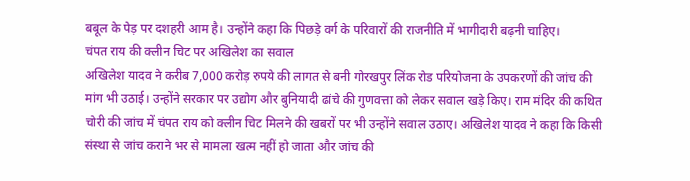बबूल के पेड़ पर दशहरी आम है। उन्होंने कहा कि पिछड़े वर्ग के परिवारों की राजनीति में भागीदारी बढ़नी चाहिए।
चंपत राय की क्लीन चिट पर अखिलेश का सवाल
अखिलेश यादव ने करीब 7,000 करोड़ रुपये की लागत से बनी गोरखपुर लिंक रोड परियोजना के उपकरणों की जांच की मांग भी उठाई। उन्होंने सरकार पर उद्योग और बुनियादी ढांचे की गुणवत्ता को लेकर सवाल खड़े किए। राम मंदिर की कथित चोरी की जांच में चंपत राय को क्लीन चिट मिलने की खबरों पर भी उन्होंने सवाल उठाए। अखिलेश यादव ने कहा कि किसी संस्था से जांच कराने भर से मामला खत्म नहीं हो जाता और जांच की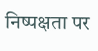निष्पक्षता पर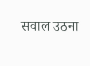सवाल उठना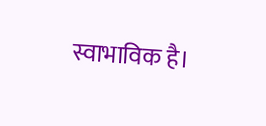स्वाभाविक है।